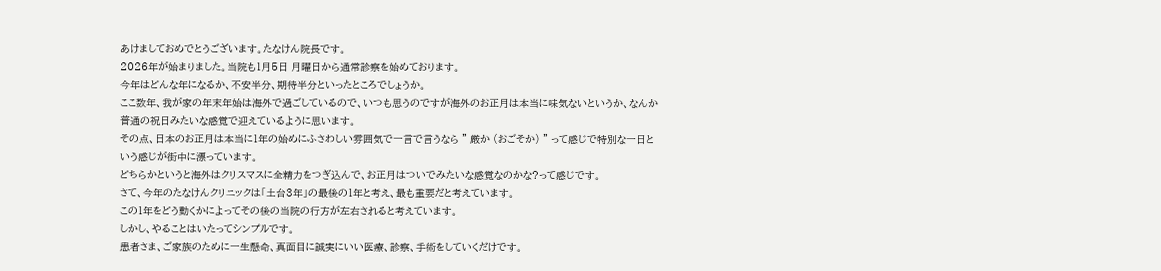あけましておめでとうございます。たなけん院長です。
2026年が始まりました。当院も1月5日 月曜日から通常診察を始めております。
今年はどんな年になるか、不安半分、期待半分といったところでしょうか。
ここ数年、我が家の年末年始は海外で過ごしているので、いつも思うのですが海外のお正月は本当に味気ないというか、なんか普通の祝日みたいな感覚で迎えているように思います。
その点、日本のお正月は本当に1年の始めにふさわしい雰囲気で一言で言うなら ” 厳か (おごそか) ” って感じで特別な一日という感じが街中に漂っています。
どちらかというと海外はクリスマスに全精力をつぎ込んで、お正月はついでみたいな感覚なのかな?って感じです。
さて、今年のたなけんクリニックは「土台3年」の最後の1年と考え、最も重要だと考えています。
この1年をどう動くかによってその後の当院の行方が左右されると考えています。
しかし、やることはいたってシンプルです。
患者さま、ご家族のために一生懸命、真面目に誠実にいい医療、診察、手術をしていくだけです。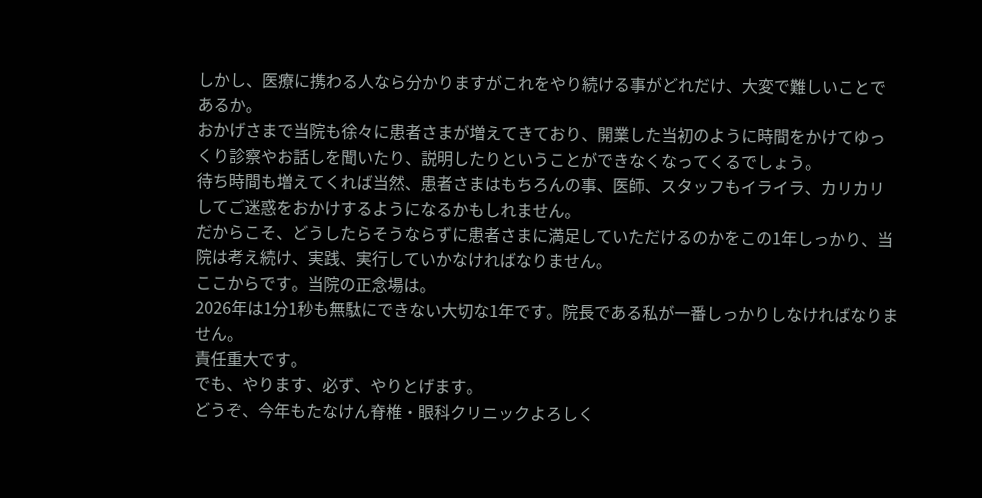しかし、医療に携わる人なら分かりますがこれをやり続ける事がどれだけ、大変で難しいことであるか。
おかげさまで当院も徐々に患者さまが増えてきており、開業した当初のように時間をかけてゆっくり診察やお話しを聞いたり、説明したりということができなくなってくるでしょう。
待ち時間も増えてくれば当然、患者さまはもちろんの事、医師、スタッフもイライラ、カリカリしてご迷惑をおかけするようになるかもしれません。
だからこそ、どうしたらそうならずに患者さまに満足していただけるのかをこの1年しっかり、当院は考え続け、実践、実行していかなければなりません。
ここからです。当院の正念場は。
2026年は1分1秒も無駄にできない大切な1年です。院長である私が一番しっかりしなければなりません。
責任重大です。
でも、やります、必ず、やりとげます。
どうぞ、今年もたなけん脊椎・眼科クリニックよろしく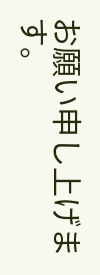お願い申し上げます。